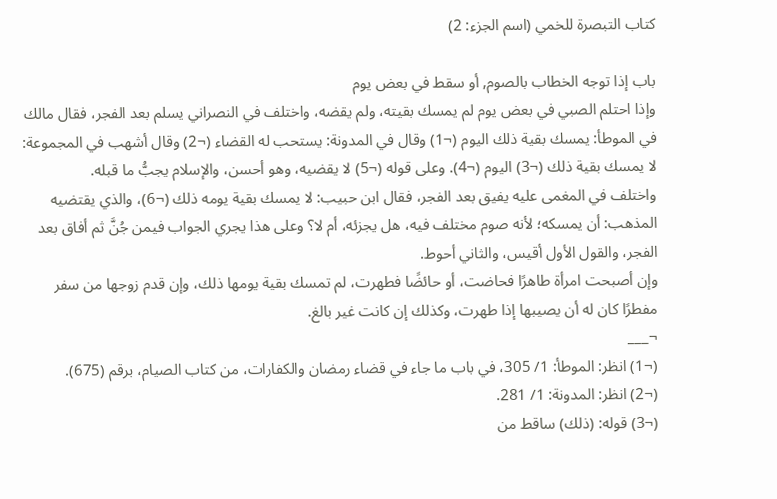كتاب التبصرة للخمي (اسم الجزء: 2)

باب إذا توجه الخطاب بالصوم, أو سقط في بعض يوم
وإذا احتلم الصبي في بعض يوم لم يمسك بقيته، ولم يقضه، واختلف في النصراني يسلم بعد الفجر، فقال مالك في الموطأ: يمسك بقية ذلك اليوم (¬1) وقال في المدونة: يستحب له القضاء (¬2) وقال أشهب في المجموعة: لا يمسك بقية ذلك (¬3) اليوم (¬4). وعلى قوله (¬5) لا يقضيه، وهو أحسن، والإسلام يجبُّ ما قبله.
واختلف في المغمى عليه يفيق بعد الفجر، فقال ابن حبيب: لا يمسك بقية يومه ذلك (¬6)، والذي يقتضيه المذهب: أن يمسكه؛ لأنه صوم مختلف فيه، هل يجزئه، أم لا؟ وعلى هذا يجري الجواب فيمن جُنَّ ثم أفاق بعد الفجر، والقول الأول أقيس، والثاني أحوط.
وإن أصبحت امرأة طاهرًا فحاضت، أو حائضًا فطهرت، لم تمسك بقية يومها ذلك، وإن قدم زوجها من سفر مفطرًا كان له أن يصيبها إذا طهرت، وكذلك إن كانت غير بالغ.
¬___
(¬1) انظر: الموطأ: 1/ 305، في باب ما جاء في قضاء رمضان والكفارات، من كتاب الصيام، برقم (675).
(¬2) انظر: المدونة: 1/ 281.
(¬3) قوله: (ذلك) ساقط من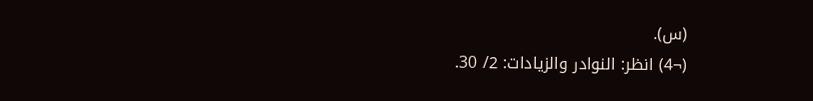(س).
(¬4) انظر: النوادر والزيادات: 2/ 30.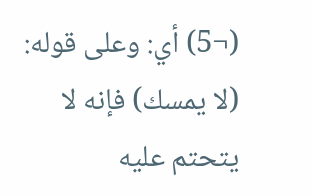(¬5) أي: وعلى قوله: (لا يمسك) فإنه لا يتحتم عليه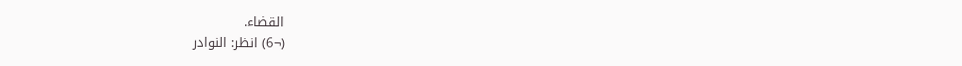القضاء.
(¬6) انظر: النوادر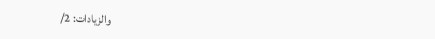والزيادات: 2/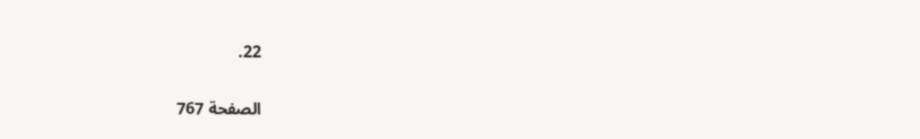22.

الصفحة 767